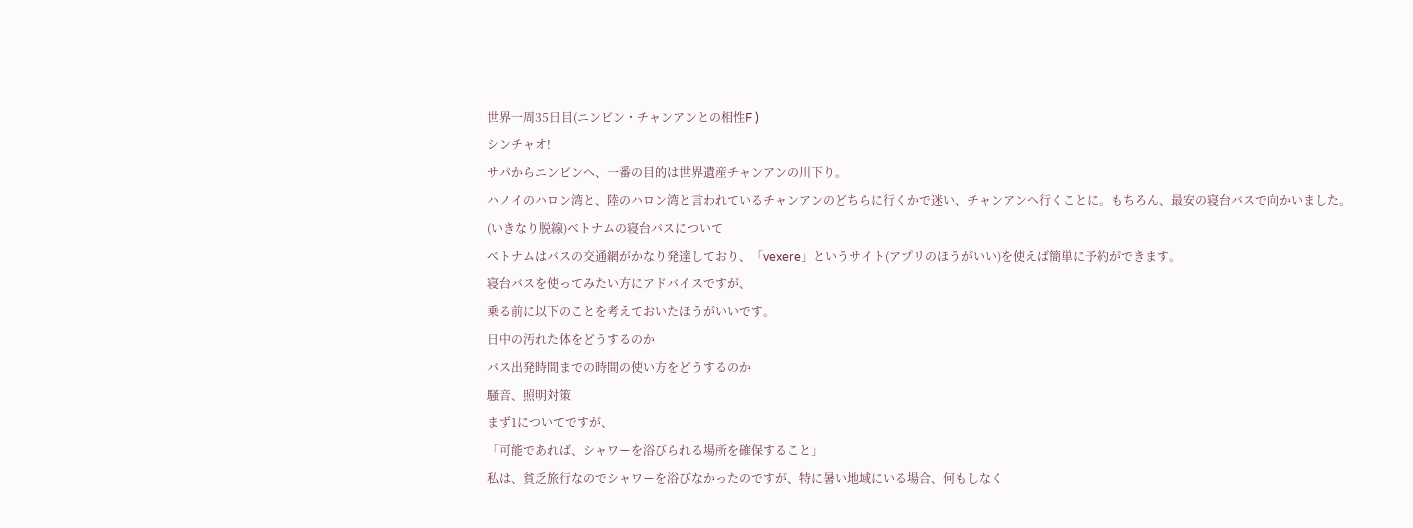世界一周35日目(ニンビン・チャンアンとの相性F )
シンチャオ!
サパからニンビンへ、一番の目的は世界遺産チャンアンの川下り。
ハノイのハロン湾と、陸のハロン湾と言われているチャンアンのどちらに行くかで迷い、チャンアンへ行くことに。もちろん、最安の寝台バスで向かいました。
(いきなり脱線)ベトナムの寝台バスについて
ベトナムはバスの交通網がかなり発達しており、「vexere」というサイト(アプリのほうがいい)を使えば簡単に予約ができます。
寝台バスを使ってみたい方にアドバイスですが、
乗る前に以下のことを考えておいたほうがいいです。
日中の汚れた体をどうするのか
バス出発時間までの時間の使い方をどうするのか
騒音、照明対策
まず1についてですが、
「可能であれば、シャワーを浴びられる場所を確保すること」
私は、貧乏旅行なのでシャワーを浴びなかったのですが、特に暑い地域にいる場合、何もしなく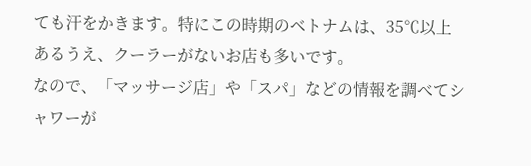ても汗をかきます。特にこの時期のベトナムは、35℃以上あるうえ、クーラーがないお店も多いです。
なので、「マッサージ店」や「スパ」などの情報を調べてシャワーが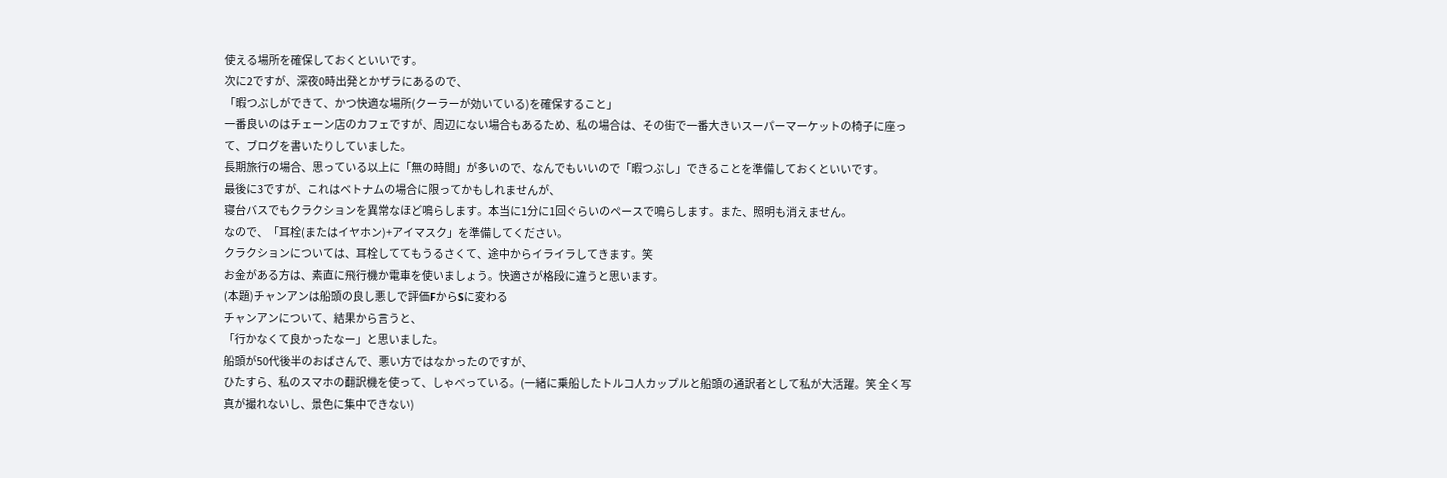使える場所を確保しておくといいです。
次に2ですが、深夜0時出発とかザラにあるので、
「暇つぶしができて、かつ快適な場所(クーラーが効いている)を確保すること」
一番良いのはチェーン店のカフェですが、周辺にない場合もあるため、私の場合は、その街で一番大きいスーパーマーケットの椅子に座って、ブログを書いたりしていました。
長期旅行の場合、思っている以上に「無の時間」が多いので、なんでもいいので「暇つぶし」できることを準備しておくといいです。
最後に3ですが、これはベトナムの場合に限ってかもしれませんが、
寝台バスでもクラクションを異常なほど鳴らします。本当に1分に1回ぐらいのペースで鳴らします。また、照明も消えません。
なので、「耳栓(またはイヤホン)+アイマスク」を準備してください。
クラクションについては、耳栓しててもうるさくて、途中からイライラしてきます。笑
お金がある方は、素直に飛行機か電車を使いましょう。快適さが格段に違うと思います。
(本題)チャンアンは船頭の良し悪しで評価FからSに変わる
チャンアンについて、結果から言うと、
「行かなくて良かったなー」と思いました。
船頭が50代後半のおばさんで、悪い方ではなかったのですが、
ひたすら、私のスマホの翻訳機を使って、しゃべっている。(一緒に乗船したトルコ人カップルと船頭の通訳者として私が大活躍。笑 全く写真が撮れないし、景色に集中できない)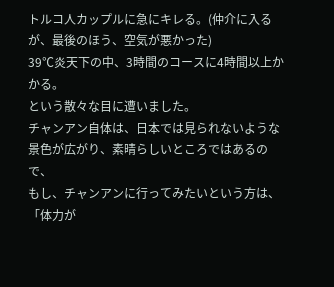トルコ人カップルに急にキレる。(仲介に入るが、最後のほう、空気が悪かった)
39℃炎天下の中、3時間のコースに4時間以上かかる。
という散々な目に遭いました。
チャンアン自体は、日本では見られないような景色が広がり、素晴らしいところではあるので、
もし、チャンアンに行ってみたいという方は、
「体力が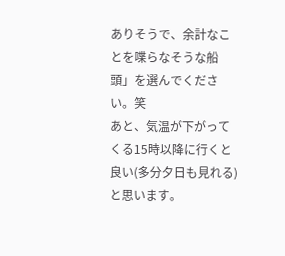ありそうで、余計なことを喋らなそうな船頭」を選んでください。笑
あと、気温が下がってくる15時以降に行くと良い(多分夕日も見れる)と思います。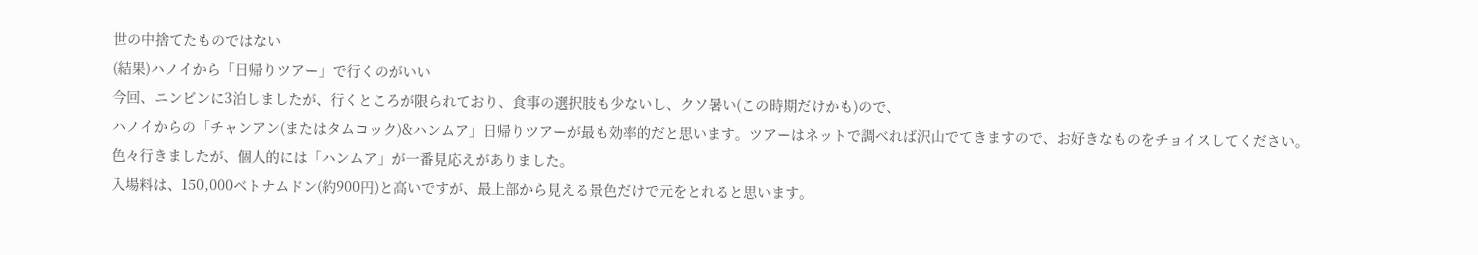世の中捨てたものではない
(結果)ハノイから「日帰りツアー」で行くのがいい
今回、ニンビンに3泊しましたが、行くところが限られており、食事の選択肢も少ないし、クソ暑い(この時期だけかも)ので、
ハノイからの「チャンアン(またはタムコック)&ハンムア」日帰りツアーが最も効率的だと思います。ツアーはネットで調べれば沢山でてきますので、お好きなものをチョイスしてください。
色々行きましたが、個人的には「ハンムア」が一番見応えがありました。
入場料は、150,000ベトナムドン(約900円)と高いですが、最上部から見える景色だけで元をとれると思います。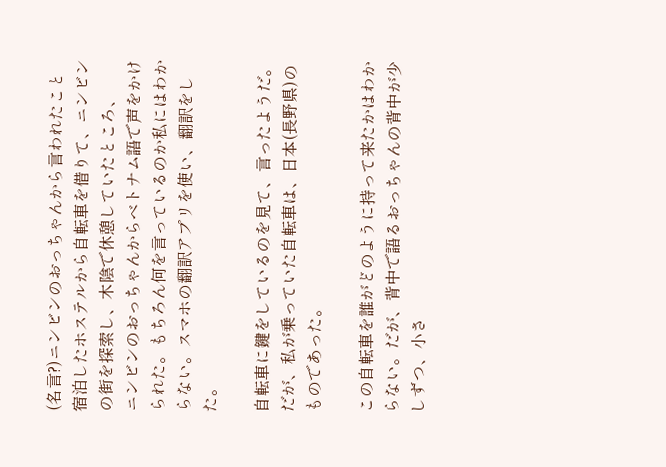(名言?)ニンビンのおっちゃんから言われたこと
宿泊したホステルから自転車を借りて、ニンビンの街を探索し、木陰で休憩していたところ、
ニンビンのおっちゃんからベトナム語で声をかけられた。もちろん何を言っているのか私にはわからない。スマホの翻訳アプリを使い、翻訳をした。

自転車に鍵をしているのを見て、言ったようだ。
だが、私が乗っていた自転車は、日本(長野県)のものであった。

この自転車を誰がどのように持って来たかはわからない。だが、背中で語るおっちゃんの背中が少しずつ、小さ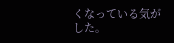くなっている気がした。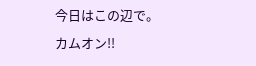今日はこの辺で。
カムオン!!